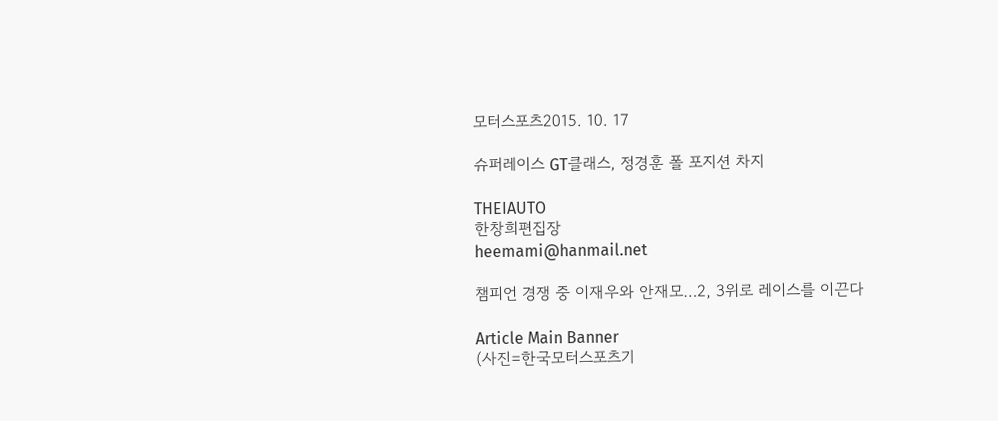모터스포츠2015. 10. 17

슈퍼레이스 GT클래스, 정경훈 폴 포지션 차지

THEIAUTO
한창희편집장
heemami@hanmail.net

챔피언 경쟁 중 이재우와 안재모…2, 3위로 레이스를 이끈다

Article Main Banner
(사진=한국모터스포츠기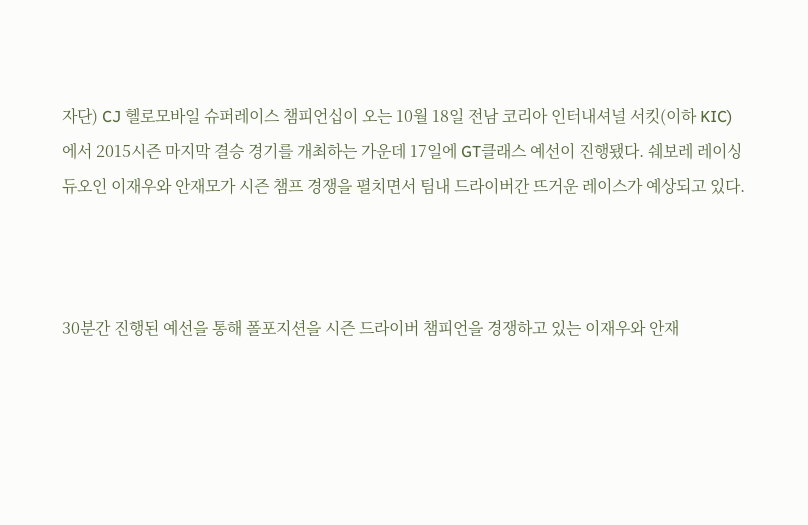자단) CJ 헬로모바일 슈퍼레이스 챔피언십이 오는 10월 18일 전남 코리아 인터내셔널 서킷(이하 KIC)에서 2015시즌 마지막 결승 경기를 개최하는 가운데 17일에 GT클래스 예선이 진행됐다. 쉐보레 레이싱 듀오인 이재우와 안재모가 시즌 챔프 경쟁을 펼치면서 팀내 드라이버간 뜨거운 레이스가 예상되고 있다.



30분간 진행된 예선을 통해 폴포지션을 시즌 드라이버 챔피언을 경쟁하고 있는 이재우와 안재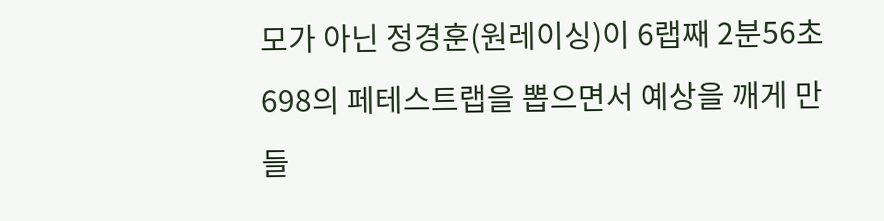모가 아닌 정경훈(원레이싱)이 6랩째 2분56초698의 페테스트랩을 뽑으면서 예상을 깨게 만들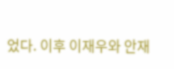었다. 이후 이재우와 안재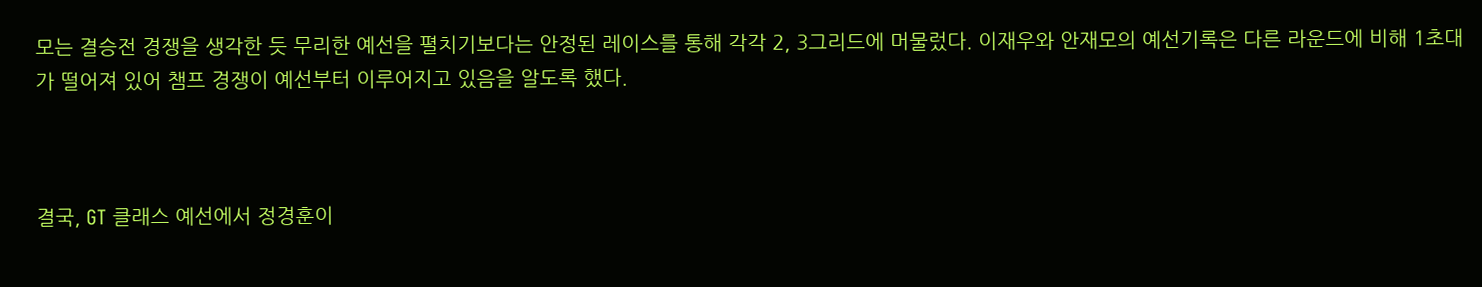모는 결승전 경쟁을 생각한 듯 무리한 예선을 펼치기보다는 안정된 레이스를 통해 각각 2, 3그리드에 머물렀다. 이재우와 안재모의 예선기록은 다른 라운드에 비해 1초대가 떨어져 있어 챔프 경쟁이 예선부터 이루어지고 있음을 알도록 했다.



결국, GT 클래스 예선에서 정경훈이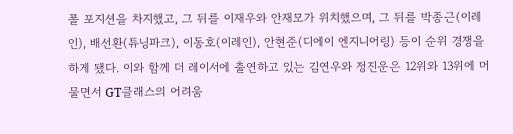폴 포지션을 차지했고, 그 뒤를 이재우와 안재모가 위치했으며, 그 뒤를 박종근(이레인), 배선환(튜닝파크), 이동호(이레인), 안현준(디에이 엔지니어링) 등이 순위 경쟁을 하게 됐다. 이와 함께 더 레이서에 출연하고 있는 김연우와 정진운은 12위와 13위에 머물면서 GT클래스의 어려움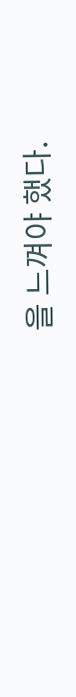을 느껴야 했다.